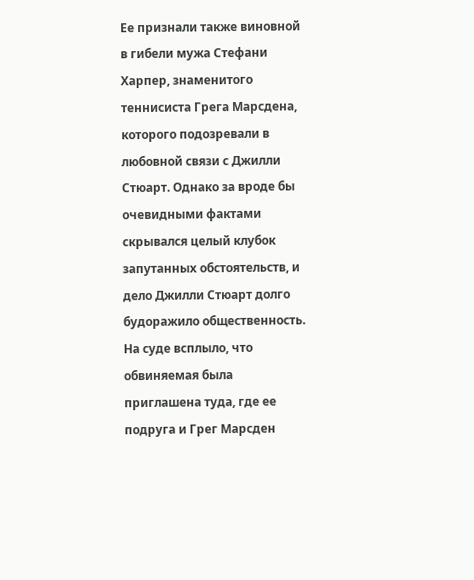Ее признали также виновной в гибели мужа Стефани Харпер, знаменитого теннисиста Грега Марсдена, которого подозревали в любовной связи с Джилли Стюарт. Однако за вроде бы очевидными фактами скрывался целый клубок запутанных обстоятельств, и дело Джилли Стюарт долго будоражило общественность. На суде всплыло, что обвиняемая была приглашена туда, где ее подруга и Грег Марсден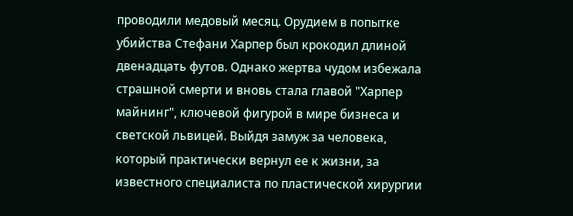проводили медовый месяц. Орудием в попытке убийства Стефани Харпер был крокодил длиной двенадцать футов. Однако жертва чудом избежала страшной смерти и вновь стала главой "Харпер майнинг", ключевой фигурой в мире бизнеса и светской львицей. Выйдя замуж за человека, который практически вернул ее к жизни, за известного специалиста по пластической хирургии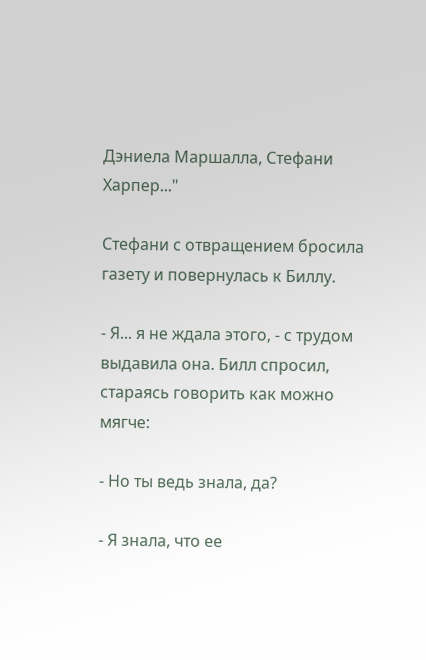Дэниела Маршалла, Стефани Харпер..."

Стефани с отвращением бросила газету и повернулась к Биллу.

- Я... я не ждала этого, - с трудом выдавила она. Билл спросил, стараясь говорить как можно мягче:

- Но ты ведь знала, да?

- Я знала, что ее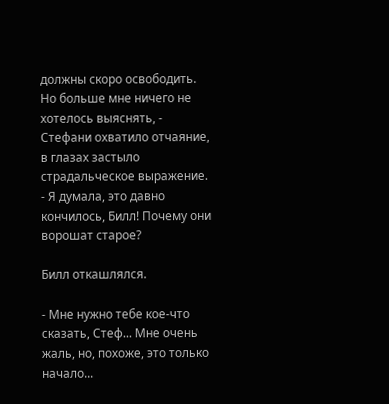должны скоро освободить. Но больше мне ничего не хотелось выяснять, - Стефани охватило отчаяние, в глазах застыло страдальческое выражение. - Я думала, это давно кончилось, Билл! Почему они ворошат старое?

Билл откашлялся.

- Мне нужно тебе кое-что сказать, Стеф... Мне очень жаль, но, похоже, это только начало...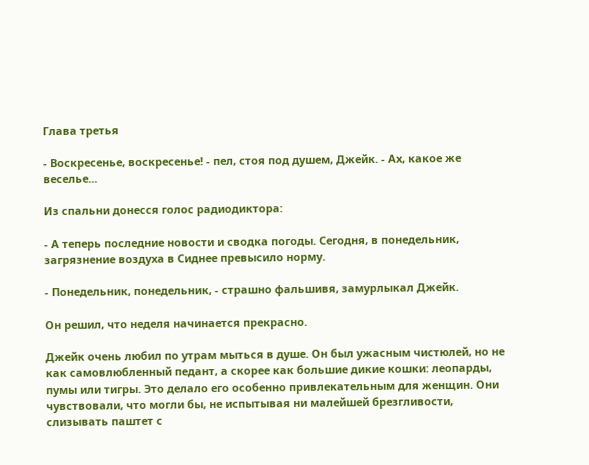Глава третья

- Воскресенье, воскресенье! - пел, стоя под душем, Джейк. - Ах, какое же веселье...

Из спальни донесся голос радиодиктора:

- А теперь последние новости и сводка погоды. Сегодня, в понедельник, загрязнение воздуха в Сиднее превысило норму.

- Понедельник, понедельник, - страшно фальшивя, замурлыкал Джейк.

Он решил, что неделя начинается прекрасно.

Джейк очень любил по утрам мыться в душе. Он был ужасным чистюлей, но не как самовлюбленный педант, а скорее как большие дикие кошки: леопарды, пумы или тигры. Это делало его особенно привлекательным для женщин. Они чувствовали, что могли бы, не испытывая ни малейшей брезгливости, слизывать паштет с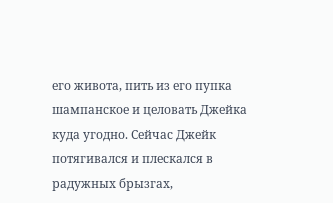его живота, пить из его пупка шампанское и целовать Джейка куда угодно. Сейчас Джейк потягивался и плескался в радужных брызгах,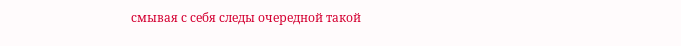смывая с себя следы очередной такой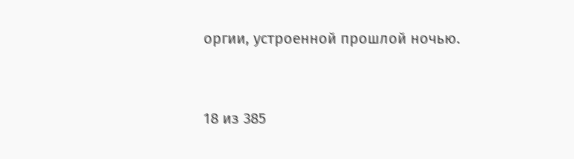оргии, устроенной прошлой ночью.



18 из 385